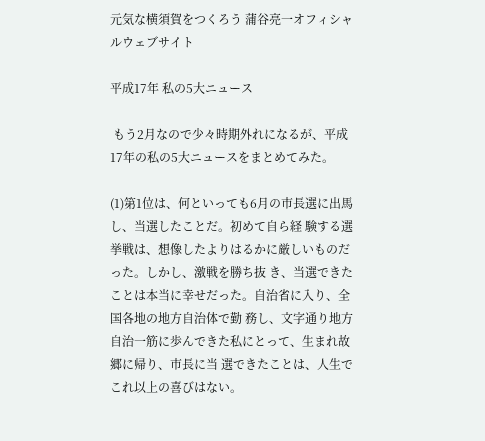元気な横須賀をつくろう 蒲谷亮一オフィシャルウェブサイト

平成17年 私の5大ニュース

 もう2月なので少々時期外れになるが、平成17年の私の5大ニュースをまとめてみた。

(1)第1位は、何といっても6月の市長選に出馬し、当選したことだ。初めて自ら経 験する選挙戦は、想像したよりはるかに厳しいものだった。しかし、激戦を勝ち抜 き、当選できたことは本当に幸せだった。自治省に入り、全国各地の地方自治体で勤 務し、文字通り地方自治一筋に歩んできた私にとって、生まれ故郷に帰り、市長に当 選できたことは、人生でこれ以上の喜びはない。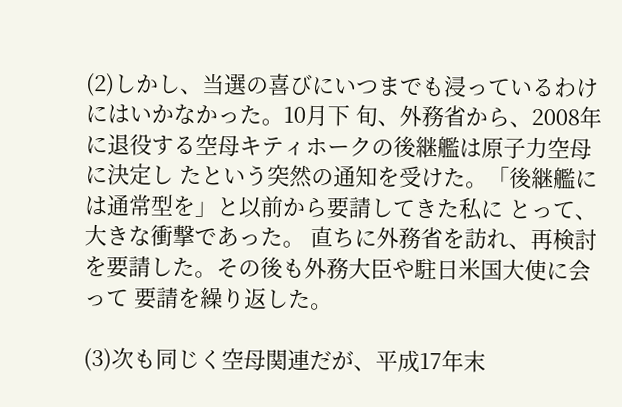(2)しかし、当選の喜びにいつまでも浸っているわけにはいかなかった。10月下 旬、外務省から、2008年に退役する空母キティホークの後継艦は原子力空母に決定し たという突然の通知を受けた。「後継艦には通常型を」と以前から要請してきた私に とって、大きな衝撃であった。 直ちに外務省を訪れ、再検討を要請した。その後も外務大臣や駐日米国大使に会って 要請を繰り返した。

(3)次も同じく空母関連だが、平成17年末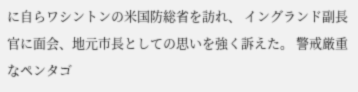に自らワシントンの米国防総省を訪れ、 イングランド副長官に面会、地元市長としての思いを強く訴えた。 警戒厳重なペンタゴ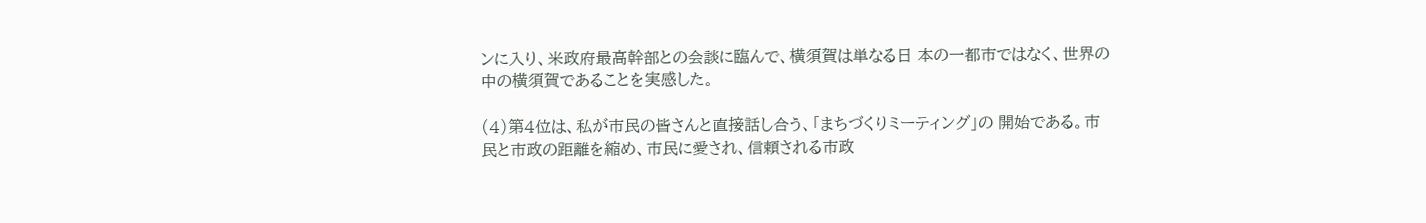ンに入り、米政府最高幹部との会談に臨んで、横須賀は単なる日 本の一都市ではなく、世界の中の横須賀であることを実感した。

(4)第4位は、私が市民の皆さんと直接話し合う、「まちづくりミーティング」の 開始である。市民と市政の距離を縮め、市民に愛され、信頼される市政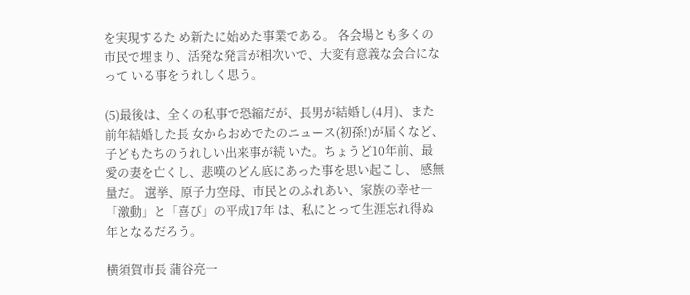を実現するた め新たに始めた事業である。 各会場とも多くの市民で埋まり、活発な発言が相次いで、大変有意義な会合になって いる事をうれしく思う。

(5)最後は、全くの私事で恐縮だが、長男が結婚し(4月)、また前年結婚した長 女からおめでたのニュース(初孫!)が届くなど、子どもたちのうれしい出来事が続 いた。ちょうど10年前、最愛の妻を亡くし、悲嘆のどん底にあった事を思い起こし、 感無量だ。 選挙、原子力空母、市民とのふれあい、家族の幸せ―「激動」と「喜び」の平成17年 は、私にとって生涯忘れ得ぬ年となるだろう。

横須賀市長 蒲谷亮一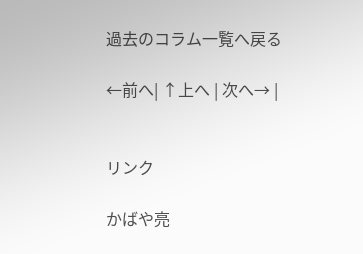過去のコラム一覧へ戻る

←前へ| ↑上へ | 次へ→ |


リンク

かばや亮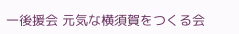一後援会 元気な横須賀をつくる会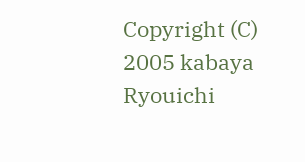Copyright (C) 2005 kabaya Ryouichi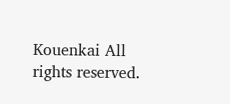Kouenkai All rights reserved.